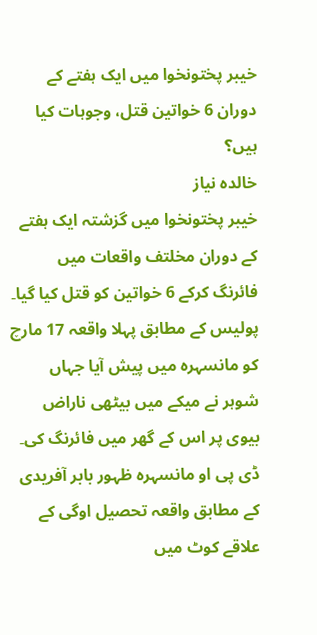خیبر پختونخوا میں ایک ہفتے کے دوران 6 خواتین قتل، وجوہات کیا ہیں؟
خالدہ نیاز
خیبر پختونخوا میں گزشتہ ایک ہفتے کے دوران مخلتف واقعات میں فائرنگ کرکے 6 خواتین کو قتل کیا گیا۔
پولیس کے مطابق پہلا واقعہ 17 مارچ کو مانسہرہ میں پیش آیا جہاں شوہر نے میکے میں بیٹھی ناراض بیوی پر اس کے گھر میں فائرنگ کی۔ ڈی پی او مانسہرہ ظہور بابر آفریدی کے مطابق واقعہ تحصیل اوگی کے علاقے کوٹ میں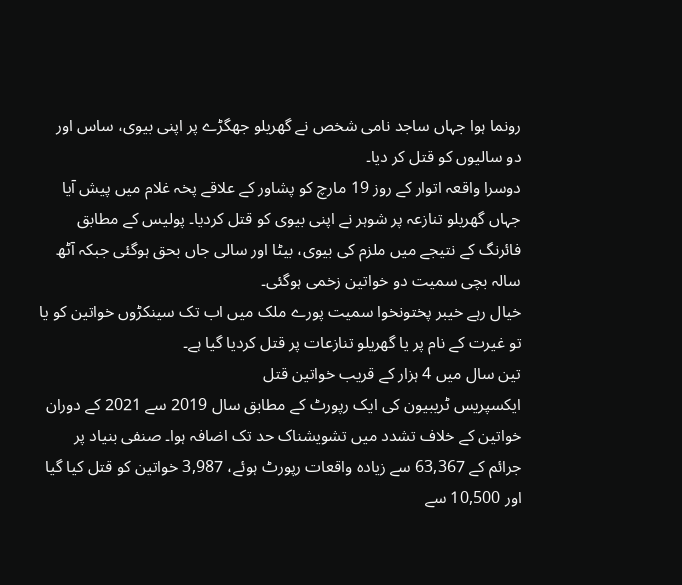رونما ہوا جہاں ساجد نامی شخص نے گھریلو جھگڑے پر اپنی بیوی، ساس اور دو سالیوں کو قتل کر دیا۔
دوسرا واقعہ اتوار کے روز 19 مارچ کو پشاور کے علاقے پخہ غلام میں پیش آیا جہاں گھریلو تنازعہ پر شوہر نے اپنی بیوی کو قتل کردیا۔ پولیس کے مطابق فائرنگ کے نتیجے میں ملزم کی بیوی، بیٹا اور سالی جاں بحق ہوگئی جبکہ آٹھ سالہ بچی سمیت دو خواتین زخمی ہوگئی۔
خیال رہے خیبر پختونخوا سمیت پورے ملک میں اب تک سینکڑوں خواتین کو یا تو غیرت کے نام پر یا گھریلو تنازعات پر قتل کردیا گیا ہے۔
تین سال میں 4 ہزار کے قریب خواتین قتل
ایکسپریس ٹریبیون کی ایک رپورٹ کے مطابق سال 2019 سے 2021 کے دوران خواتین کے خلاف تشدد میں تشویشناک حد تک اضافہ ہوا۔ صنفی بنیاد پر جرائم کے 63,367 سے زیادہ واقعات رپورٹ ہوئے، 3,987 خواتین کو قتل کیا گیا اور 10,500 سے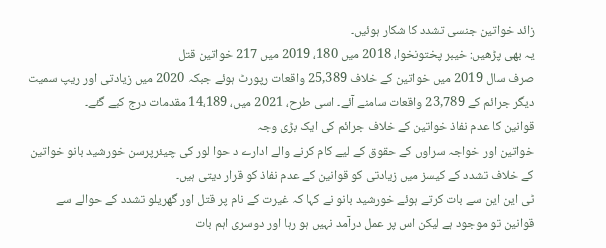زائد خواتین جنسی تشدد کا شکار ہوئیں۔
یہ بھی پڑھیں: خیبر پختونخوا، 2018 میں 180، 2019 میں 217 خواتین قتل
صرف سال 2019 میں خواتین کے خلاف 25,389 واقعات رپورٹ ہوئے جبکہ 2020 میں زیادتی اور ریپ سمیت دیگر جرائم کے 23,789 واقعات سامنے آئے۔ اسی طرح، 2021 میں، 14،189 مقدمات درج کیے گئے۔
قوانین کا عدم نفاذ خواتین کے خلاف جرائم کی ایک بڑی وجہ
خواتین اور خواجہ سراوں کے حقوق کے لیے کام کرنے والے ادارے د حوا لور کی چیئرپرسن خورشید بانو خواتین کے خلاف تشدد کے کیسز میں زیادتی کو قوانین کے عدم نفاذ کو قرار دیتی ہیں۔
ٹی این این سے بات کرتے ہوئے خورشید بانو نے کہا کہ غیرت کے نام پر قتل اور گھریلو تشدد کے حوالے سے قوانین تو موجود ہے لیکن اس پر عمل درآمد نہیں ہو رہا اور دوسری اہم بات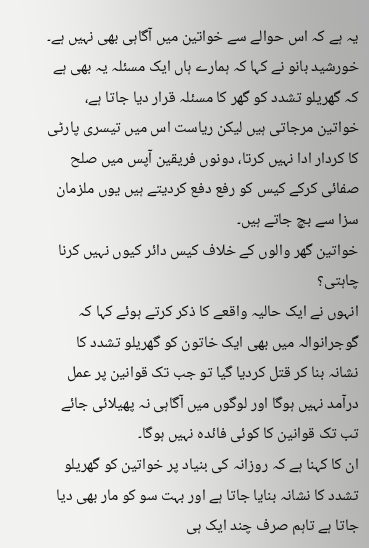یہ ہے کہ اس حوالے سے خواتین میں آگاہی بھی نہیں ہے۔
خورشید بانو نے کہا کہ ہمارے ہاں ایک مسئلہ یہ بھی ہے کہ گھریلو تشدد کو گھر کا مسئلہ قرار دیا جاتا ہے، خواتین مرجاتی ہیں لیکن ریاست اس میں تیسری پارٹی کا کردار ادا نہیں کرتا، دونوں فریقین آپس میں صلح صفائی کرکے کیس کو رفع دفع کردیتے ہیں یوں ملزمان سزا سے بچ جاتے ہیں۔
خواتین گھر والوں کے خلاف کیس دائر کیوں نہیں کرنا چاہتی؟
انہوں نے ایک حالیہ واقعے کا ذکر کرتے ہوئے کہا کہ گوجرانوالہ میں بھی ایک خاتون کو گھریلو تشدد کا نشانہ بنا کر قتل کردیا گیا تو جب تک قوانین پر عمل درآمد نہیں ہوگا اور لوگوں میں آگاہی نہ پھیلائی جائے تب تک قوانین کا کوئی فائدہ نہیں ہوگا۔
ان کا کہنا ہے کہ روزانہ کی بنیاد پر خواتین کو گھریلو تشدد کا نشانہ بنایا جاتا ہے اور بہت سو کو مار بھی دیا جاتا ہے تاہم صرف چند ایک ہی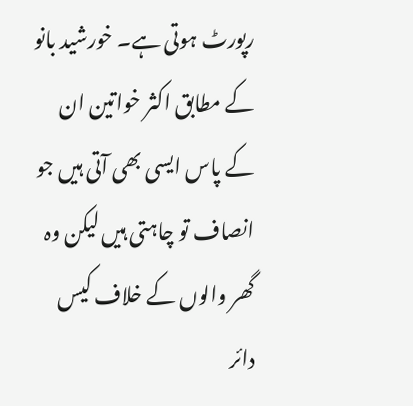رپورٹ ہوتی ہے۔ خورشید بانو کے مطابق اکثر خواتین ان کے پاس ایسی بھی آتی ہیں جو انصاف تو چاہتی ہیں لیکن وہ گھر والوں کے خلاف کیس دائر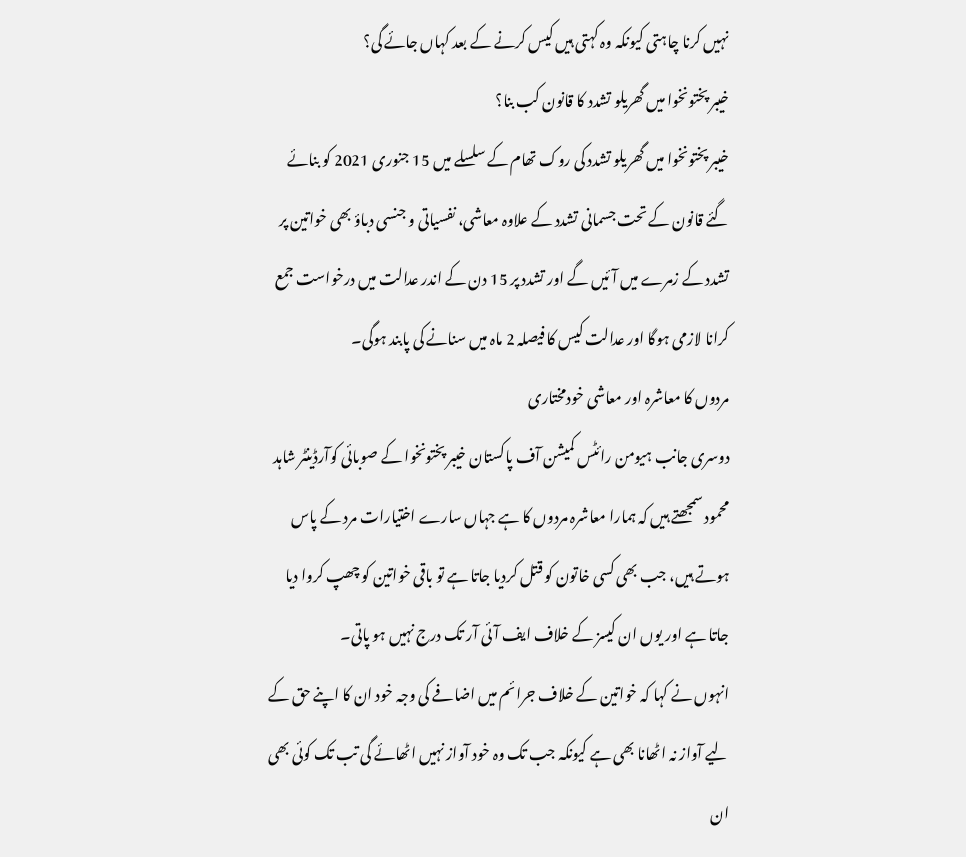نہیں کرنا چاہتی کیونکہ وہ کہتی ہیں کیس کرنے کے بعد کہاں جائے گی؟
خیبر پختونخوا میں گھریلو تشدد کا قانون کب بنا؟
خیبر پختونخوا میں گھریلو تشدد کی روک تھام کے سلسلے میں 15 جنوری 2021 کو بنائے گئے قانون کے تحت جسمانی تشدد کے علاوہ معاشی، نفسیاتی و جنسی دباؤ بھی خواتین پر تشدد کے زمرے میں آئیں گے اور تشدد پر 15 دن کے اندر عدالت میں درخواست جمع کرانا لازمی ہوگا اور عدالت کیس کا فیصلہ 2 ماہ میں سنانے کی پابند ہوگی۔
مردوں کا معاشرہ اور معاشی خودمختاری
دوسری جانب ہیومن رائٹس کمیشن آف پاکستان خیبر پختونخوا کے صوبائی کوآرڈینٹر شاہد محمود سمجھتے ہیں کہ ہمارا معاشرہ مردوں کا ہے جہاں سارے اختیارات مرد کے پاس ہوتے ہیں، جب بھی کسی خاتون کو قتل کردیا جاتا ہے تو باقی خواتین کو چھپ کروا دیا جاتا ہے اور یوں ان کیسز کے خلاف ایف آئی آر تک درج نہیں ہو پاتی۔
انہوں نے کہا کہ خواتین کے خلاف جرائم میں اضافے کی وجہ خود ان کا اپنے حق کے لیے آواز نہ اٹھانا بھی ہے کیونکہ جب تک وہ خود آواز نہیں اٹھائے گی تب تک کوئی بھی ان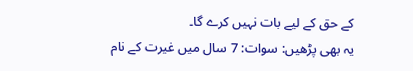کے حق کے لیے بات نہیں کرے گا۔
یہ بھی پڑھیں: سوات: 7 سال میں غیرت کے نام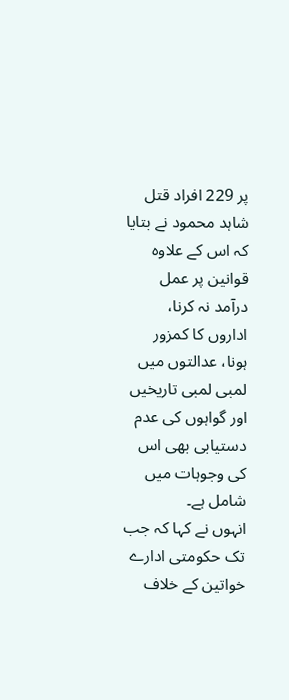پر 229 افراد قتل
شاہد محمود نے بتایا کہ اس کے علاوہ قوانین پر عمل درآمد نہ کرنا، اداروں کا کمزور ہونا، عدالتوں میں لمبی لمبی تاریخیں اور گواہوں کی عدم دستیابی بھی اس کی وجوہات میں شامل ہے۔
انہوں نے کہا کہ جب تک حکومتی ادارے خواتین کے خلاف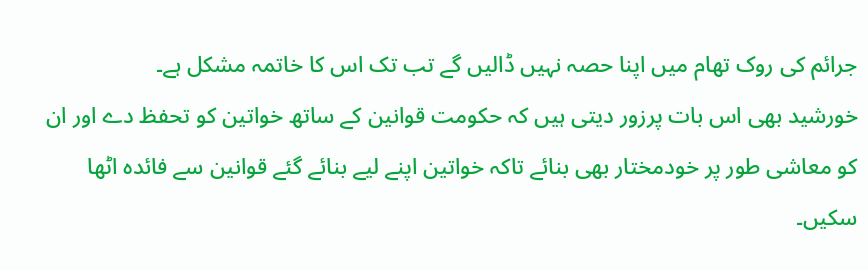جرائم کی روک تھام میں اپنا حصہ نہیں ڈالیں گے تب تک اس کا خاتمہ مشکل ہے۔
خورشید بھی اس بات پرزور دیتی ہیں کہ حکومت قوانین کے ساتھ خواتین کو تحفظ دے اور ان کو معاشی طور پر خودمختار بھی بنائے تاکہ خواتین اپنے لیے بنائے گئے قوانین سے فائدہ اٹھا سکیں۔